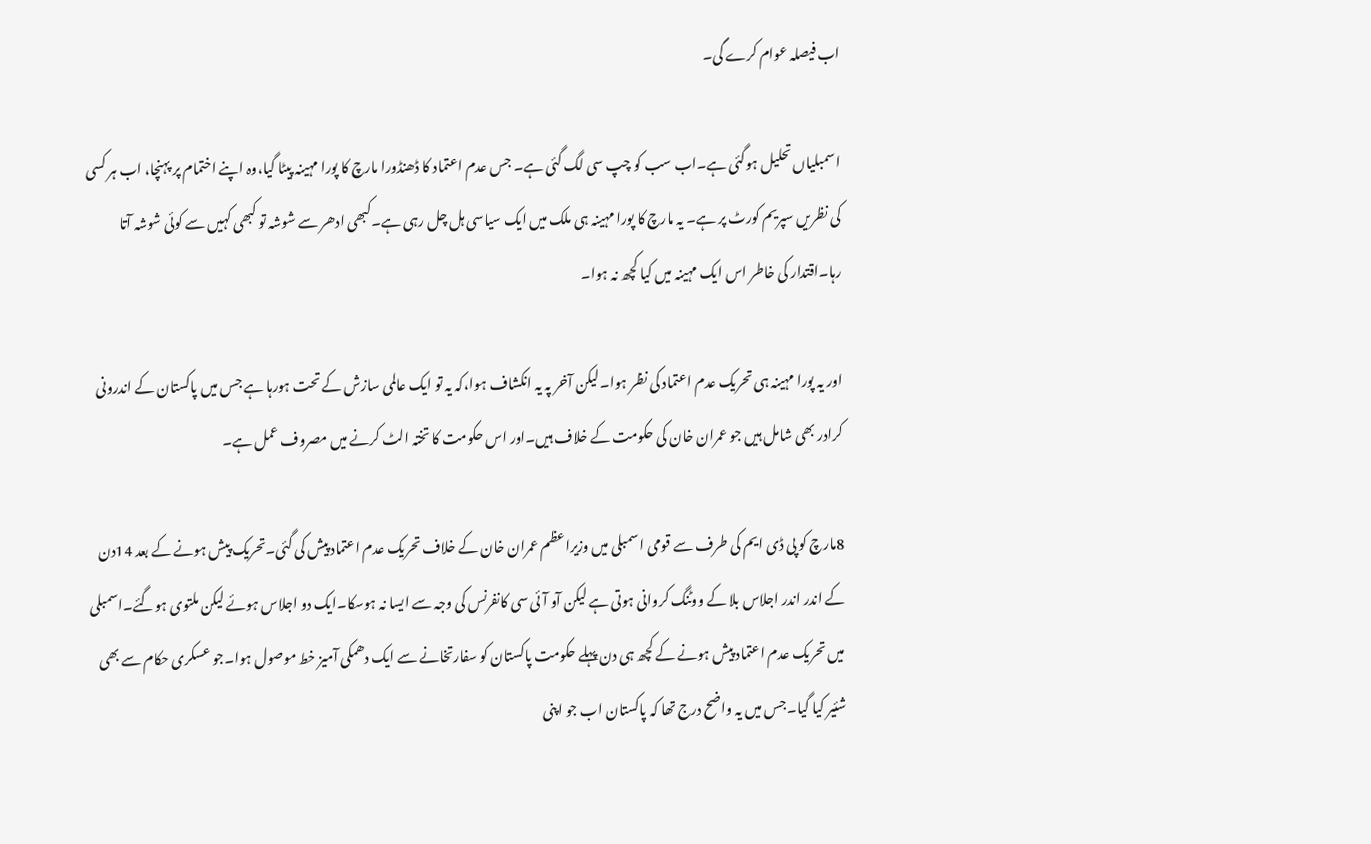اب فیصلہ عوام کرے گی۔

اسمبلیاں تحلیل ہوگئی ہے۔اب سب کو چپ سی لگ گئی ہے۔ جس عدم اعتماد کا ڈھنڈورا مارچ کا پورا مہینہ پیٹا گیا،وہ اپنے اختمام پر پہنچا، اب ہر کسی کی نظریں سپریم کورٹ پر ہے۔ یہ مارچ کا پورا مہینہ ہی ملک میں ایک سیاسی ہل چل رہی ہے۔کبھی ادھر سے شوشہ تو کبھی کہیں سے کوئی شوشہ آتا رہا۔اقتدار کی خاطر اس ایک مہینہ میں کیا کچھ نہ ہوا۔

اور یہ پورا مہینہ ہی تحریک عدم اعتماد کی نظر ہوا۔لیکن آخر پہ یہ انکشاف ہوا،کہ یہ تو ایک عالمی سازش کے تحت ہورہا ہے جس میں پاکستان کے اندرونی کرادر بھی شامل ہیں جو عمران خان کی حکومت کے خلاف ہیں۔اور اس حکومت کا تختہ الٹ کرنے میں مصروف عمل ہے۔

8مارچ کو پی ڈی ایم کی طرف سے قومی اسمبلی میں وزیراعظم عمران خان کے خلاف تحریک عدم اعتماد پیش کی گئی۔تحریک پیش ہونے کے بعد 14دن کے اندر اندر اجلاس بلا کے ووٹنگ کروانی ہوتی ہے لیکن آو آئی سی کانفرنس کی وجہ سے ایسا نہ ہوسکا۔ایک دو اجلاس ہوئے لیکن ملتوی ہوگئے۔اسمبلی میں تحریک عدم اعتماد پیش ہونے کے کچھ ہی دن پہلے حکومت پاکستان کو سفارتخانے سے ایک دھمکی آمیز خط موصول ہوا۔جو عسکری حکام سے بھی شئیر کیا گیا۔جس میں یہ واضح درج تھا کہ پاکستان اب جو اپنی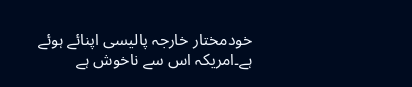خودمختار خارجہ پالیسی اپنائے ہوئے ہے۔امریکہ اس سے ناخوش ہے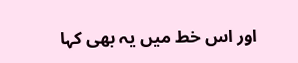اور اس خط میں یہ بھی کہا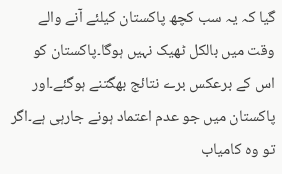گیا کہ یہ سب کچھ پاکستان کیلئے آنے والے وقت میں بالکل ٹھیک نہیں ہوگا۔پاکستان کو اس کے برعکس برے نتائج بھگتنے ہوگئے۔اور پاکستان میں جو عدم اعتماد ہونے جارہی ہے۔اگر تو وہ کامیاب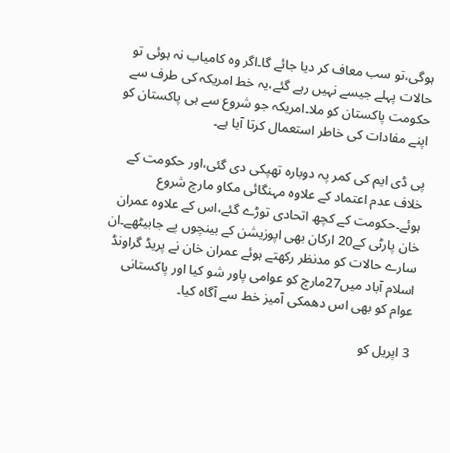ہوگی،تو سب معاف کر دیا جائے گا۔اگر وہ کامیاب نہ ہوئی تو حالات پہلے جیسے نہیں رہے گئے،یہ خط امریکہ کی طرف سے حکومت پاکستان کو ملا۔امریکہ جو شروع سے ہی پاکستان کو اپنے مفادات کی خاطر استعمال کرتا آیا ہے۔

پی ڈی ایم کی کمر پہ دوبارہ تھپکی دی گئی،اور حکومت کے خلاف عدم اعتماد کے علاوہ مہنگائی مکاو مارچ شروع ہوئے۔حکومت کے کچھ اتحادی توڑے گئے،اس کے علاوہ عمران خان پارٹی کے20 ارکان بھی اپوزیشن کے بینچوں پے جابیٹھے۔ان سارے حالات کو مدنظر رکھتے ہوئے عمران خان نے پریڈ گراونڈ اسلام آباد میں27مارچ کو عوامی پاور شو کیا اور پاکستانی عوام کو بھی اس دھمکی آمیز خط سے آگاہ کیا۔

3 اپریل کو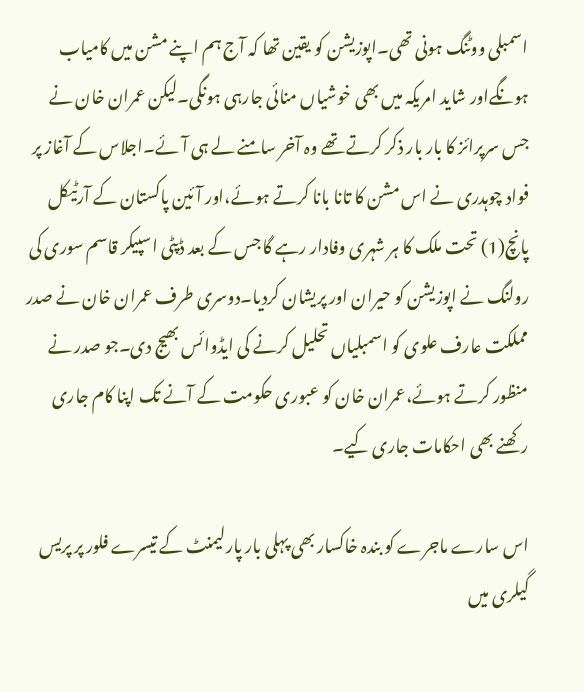اسمبلی ووٹنگ ہونی تھی۔اپوزیشن کو یقین تھا کہ آج ہم اپنے مشن میں کامیاب ہونگےاور شاید امریکہ میں بھی خوشیاں منائی جارہی ہونگی۔لیکن عمران خان نے جس سرپرائز کا بار بار ذکر کرتے تھے وہ آخر سامنے لے ہی آئے۔اجلاس کے آغاز پر فواد چوہدری نے اس مشن کا تانا بانا کرتے ہوئے،اور آئین پاکستان کے آرٹیکل پانچ(1) تحت ملک کا ہر شہری وفادار رہے گا جس کے بعد ڈپٹی اسپیکر قاسم سوری کی رولنگ نے اپوزیشن کو حیران اور پریشان کردیا۔دوسری طرف عمران خان نے صدر مملکت عارف علوی کو اسمبلیاں تحلیل کرنے کی ایڈوائس بھیج دی۔جو صدر نے منظور کرتے ہوئے،عمران خان کو عبوری حکومت کے آنے تک اپنا کام جاری رکھنے بھی احکامات جاری کیے۔

اس سارے ماجرے کو بندہ خاکسار بھی پہلی بار پارلیمنٹ کے تیسرے فلور پر پریس گیلری میں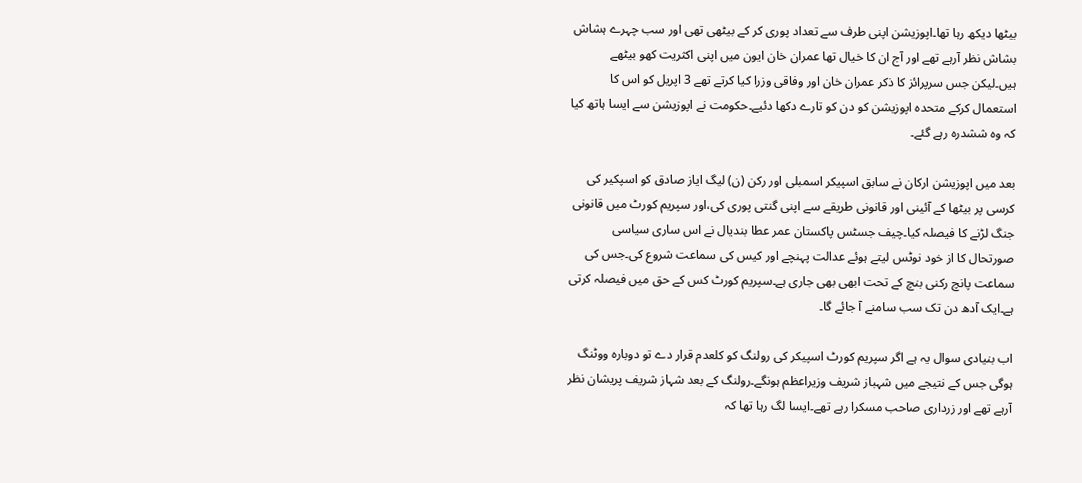بیٹھا دیکھ رہا تھا۔اپوزیشن اپنی طرف سے تعداد پوری کر کے بیٹھی تھی اور سب چہرے ہشاش بشاش نظر آرہے تھے اور آج ان کا خیال تھا عمران خان ایون میں اپنی اکثریت کھو بیٹھے ہیں۔لیکن جس سرپرائز کا ذکر عمران خان اور وفاقی وزرا کیا کرتے تھے 3 اپریل کو اس کا استعمال کرکے متحدہ اپوزیشن کو دن کو تارے دکھا دئیے۔حکومت نے اپوزیشن سے ایسا ہاتھ کیا کہ وہ ششدرہ رہے گئے۔

بعد میں اپوزیشن ارکان نے سابق اسپیکر اسمبلی اور رکن (ن) لیگ ایاز صادق کو اسپکیر کی کرسی پر بیٹھا کے آئینی اور قانونی طریقے سے اپنی گنتی پوری کی،اور سپریم کورٹ میں قانونی جنگ لڑنے کا فیصلہ کیا۔چیف جسٹس پاکستان عمر عطا بندیال نے اس ساری سیاسی صورتحال کا از خود نوٹس لیتے ہوئے عدالت پہنچے اور کیس کی سماعت شروع کی۔جس کی سماعت پانچ رکنی بنچ کے تحت ابھی بھی جاری ہے۔سپریم کورٹ کس کے حق میں فیصلہ کرتی ہے۔ایک آدھ دن تک سب سامنے آ جائے گا۔

اب بنیادی سوال یہ ہے اگر سپریم کورٹ اسپیکر کی رولنگ کو کلعدم قرار دے تو دوبارہ ووٹنگ ہوگی جس کے نتیجے میں شہباز شریف وزیراعظم ہونگے۔رولنگ کے بعد شہاز شریف پریشان نظر آرہے تھے اور زرداری صاحب مسکرا رہے تھے۔ایسا لگ رہا تھا کہ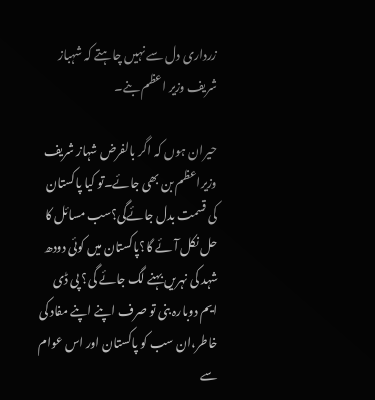زرداری دل سے نہیں چاہتے کہ شہباز شریف وزیر اعظم بنے۔

حیران ہوں کہ اگر بالفرض شہاز شریف وزیراعظم بن بھی جائے۔تو کیا پاکستان کی قسمت بدل جائےگی؟سب مسائل کا حل نکل آئے گا؟پاکستان میں کوئی دودھ شہد کی نہریں بہنے لگ جائے گی؟ پی ڈی ایم دوبارہ بنی تو صرف اپنے اپنے مفاد کی خاطر،ان سب کو پاکستان اور اس عوام سے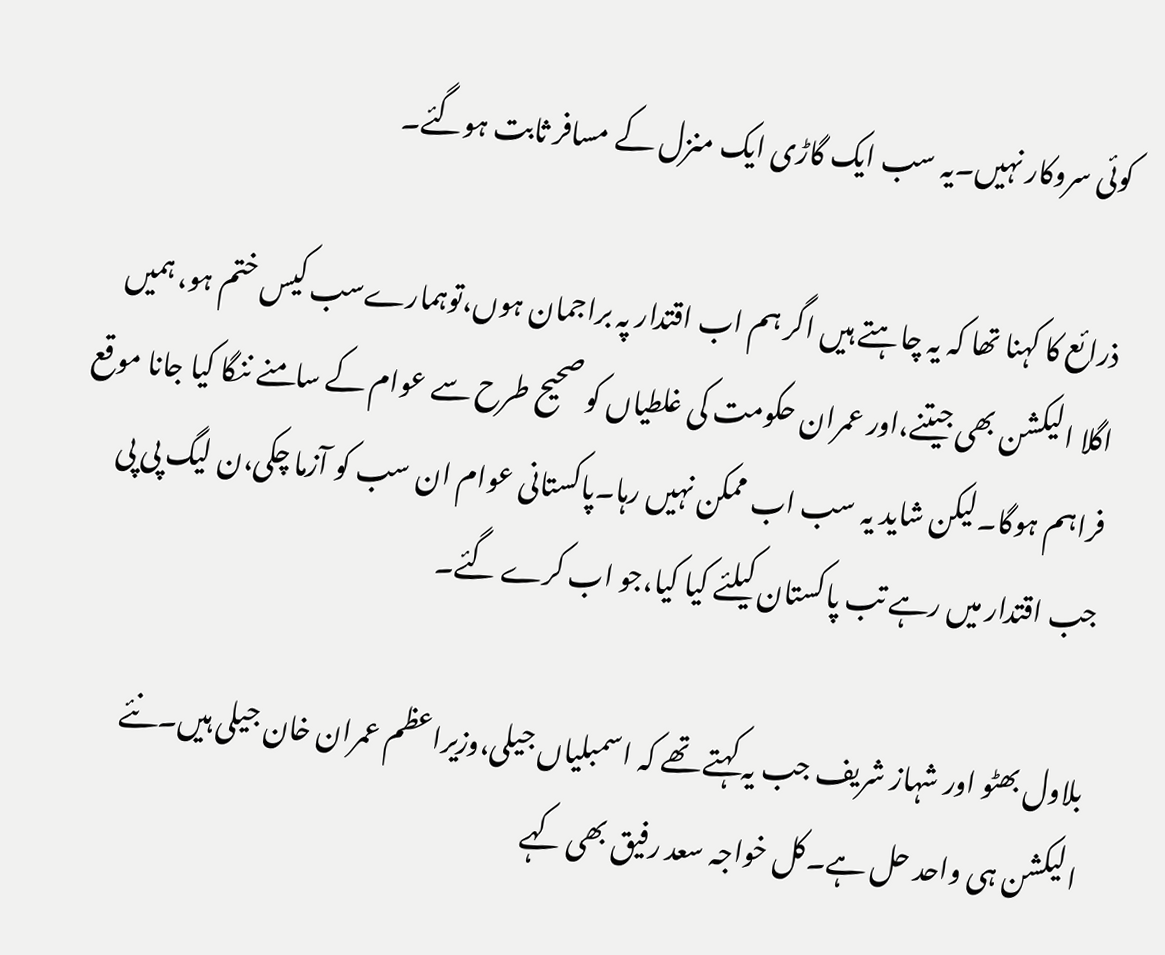کوئی سروکار نہیں۔یہ سب ایک گاڑی ایک منزل کے مسافر ثابت ہوگئے۔

ذرائع کا کہنا تھا کہ یہ چاہتے ہیں اگر ہم اب اقتدار پہ براجمان ہوں،توہمارےسب کیس ختم ہو، ہمیں اگلا الیکشن بھی جیتنے،اور عمران حکومت کی غلطیاں کو صحیح طرح سے عوام کے سامنے ننگا کیا جانا موقع فراہم ہوگا۔لیکن شاید یہ سب اب ممکن نہیں رہا۔پاکستانی عوام ان سب کو آزما چکی،ن لیگ پی پی جب اقتدار میں رہے تب پاکستان کیلئے کیا کیا،جو اب کرے گئے۔

بلاول بھٹو اور شہاز شریف جب یہ کہتے تھے کہ اسمبلیاں جیلی،وزیراعظم عمران خان جیلی ہیں۔نئے الیکشن ہی واحد حل ہے۔کل خواجہ سعد رفیق بھی کہے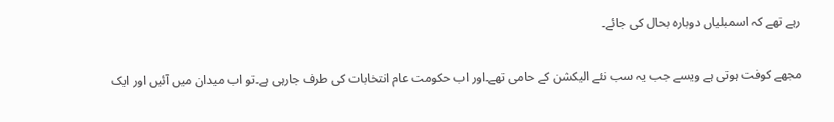رہے تھے کہ اسمبلیاں دوبارہ بحال کی جائے۔

مجھے کوفت ہوتی ہے ویسے جب یہ سب نئے الیکشن کے حامی تھے۔اور اب حکومت عام انتخابات کی طرف جارہی ہے۔تو اب میدان میں آئیں اور ایک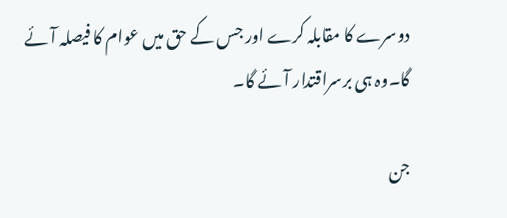دوسرے کا مقابلہ کرے اور جس کے حق میں عوام کا فیصلہ آئے گا۔وہ ہی برسراقتدار آئے گا۔

جن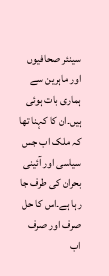سینئر صحافیوں اور ماہرین سے ہماری بات ہوئی ہیں۔ان کا کہنا تھا کہ ملک اب جس سیاسی اور آئینی بحران کی طرف جا رہا ہے۔اس کا حل صرف اور صرف اب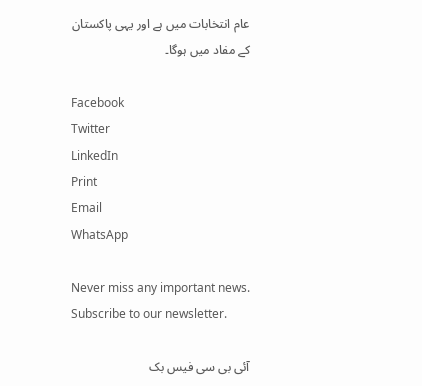عام انتخابات میں ہے اور یہی پاکستان کے مفاد میں ہوگا۔

Facebook
Twitter
LinkedIn
Print
Email
WhatsApp

Never miss any important news. Subscribe to our newsletter.

آئی بی سی فیس بک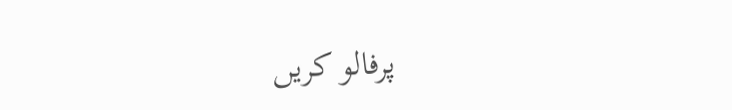پرفالو کریں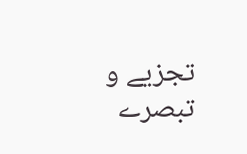تجزیے و تبصرے